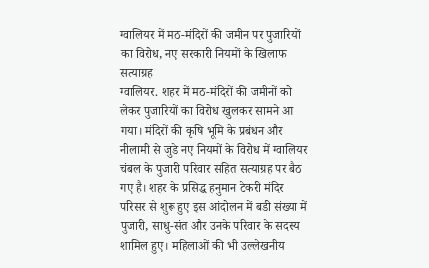ग्वालियर में मठ-मंदिरों की जमीन पर पुजारियों का विरोध, नए सरकारी नियमों के खिलाफ सत्याग्रह
ग्वालियर. शहर में मठ-मंदिरों की जमीनों को लेकर पुजारियों का विरोध खुलकर सामने आ गया। मंदिरों की कृषि भूमि के प्रबंधन और नीलामी से जुडे नए नियमों के विरोध में ग्वालियर चंबल के पुजारी परिवार सहित सत्याग्रह पर बैठ गए है। शहर के प्रसिद्ध हनुमान टेकरी मंदिर परिसर से शुरू हुए इस आंदोलन में बडी संख्या में पुजारी, साधु-संत और उनके परिवार के सदस्य शामिल हुए। महिलाओं की भी उल्लेखनीय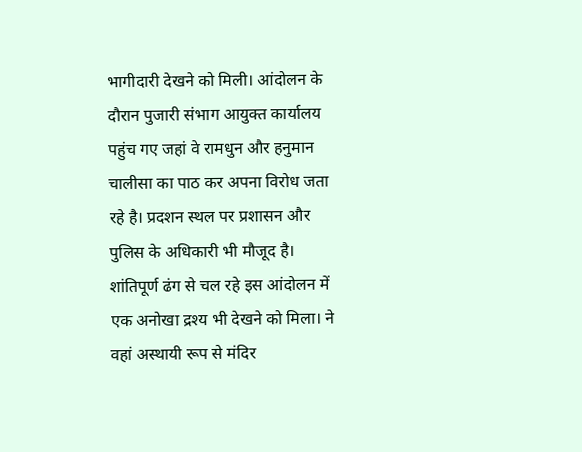भागीदारी देखने को मिली। आंदोलन के दौरान पुजारी संभाग आयुक्त कार्यालय पहुंच गए जहां वे रामधुन और हनुमान चालीसा का पाठ कर अपना विरोध जता रहे है। प्रदशन स्थल पर प्रशासन और पुलिस के अधिकारी भी मौजूद है। शांतिपूर्ण ढंग से चल रहे इस आंदोलन में एक अनोखा द्रश्य भी देखने को मिला। ने वहां अस्थायी रूप से मंदिर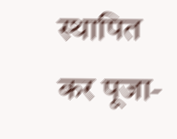स्थापित कर पूजा-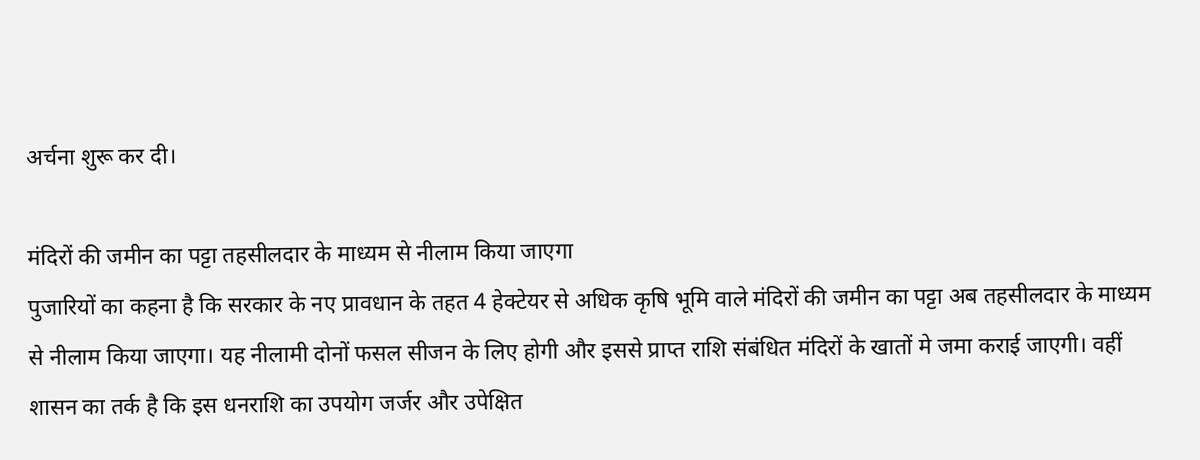अर्चना शुरू कर दी।

मंदिरों की जमीन का पट्टा तहसीलदार के माध्यम से नीलाम किया जाएगा
पुजारियों का कहना है कि सरकार के नए प्रावधान के तहत 4 हेक्टेयर से अधिक कृषि भूमि वाले मंदिरों की जमीन का पट्टा अब तहसीलदार के माध्यम से नीलाम किया जाएगा। यह नीलामी दोनों फसल सीजन के लिए होगी और इससे प्राप्त राशि संबंधित मंदिरों के खातों मे जमा कराई जाएगी। वहीं शासन का तर्क है कि इस धनराशि का उपयोग जर्जर और उपेक्षित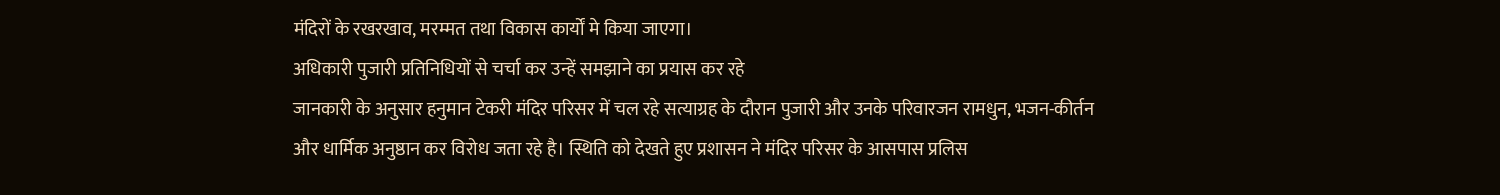मंदिरों के रखरखाव, मरम्मत तथा विकास कार्यों मे किया जाएगा।
अधिकारी पुजारी प्रतिनिधियों से चर्चा कर उन्हें समझाने का प्रयास कर रहे
जानकारी के अनुसार हनुमान टेकरी मंदिर परिसर में चल रहे सत्याग्रह के दौरान पुजारी और उनके परिवारजन रामधुन, भजन-कीर्तन और धार्मिक अनुष्ठान कर विरोध जता रहे है। स्थिति को देखते हुए प्रशासन ने मंदिर परिसर के आसपास प्रलिस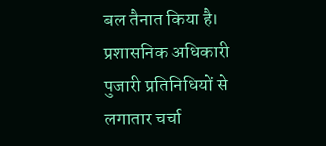बल तैनात किया है। प्रशासनिक अधिकारी पुजारी प्रतिनिधियों से लगातार चर्चा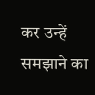कर उन्हें समझाने का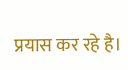प्रयास कर रहे है।